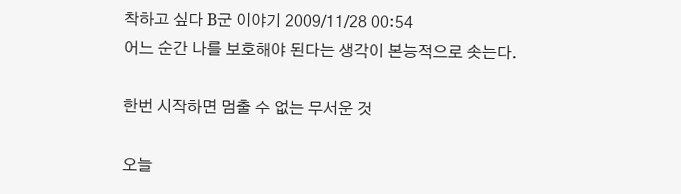착하고 싶다 B군 이야기 2009/11/28 00:54
어느 순간 나를 보호해야 된다는 생각이 본능적으로 솟는다.

한번 시작하면 멈출 수 없는 무서운 것

오늘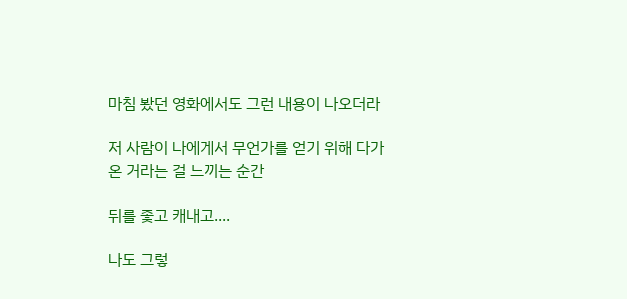마침 봤던 영화에서도 그런 내용이 나오더라

저 사람이 나에게서 무언가를 얻기 위해 다가온 거라는 걸 느끼는 순간

뒤를 좇고 캐내고....

나도 그렇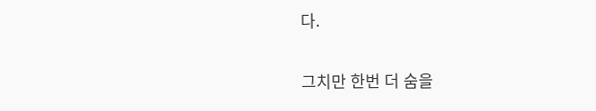다.

그치만 한번 더 숨을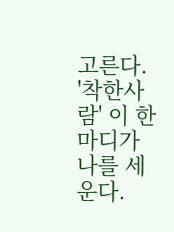고른다. '착한사람' 이 한마디가 나를 세운다.